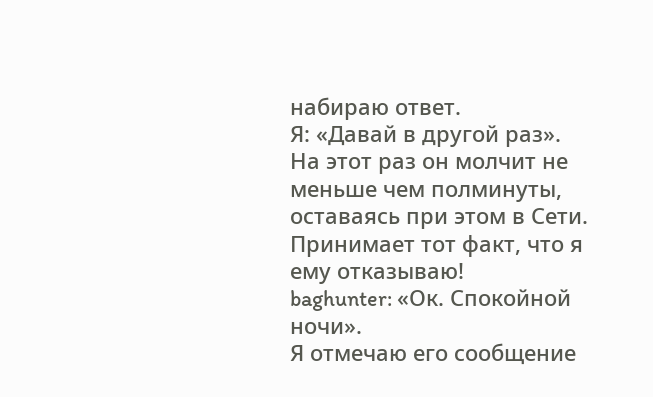набираю ответ.
Я: «Давай в другой раз».
На этот раз он молчит не меньше чем полминуты, оставаясь при этом в Сети. Принимает тот факт, что я ему отказываю!
baghunter: «Ок. Спокойной ночи».
Я отмечаю его сообщение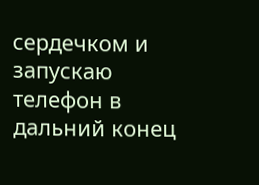сердечком и запускаю телефон в дальний конец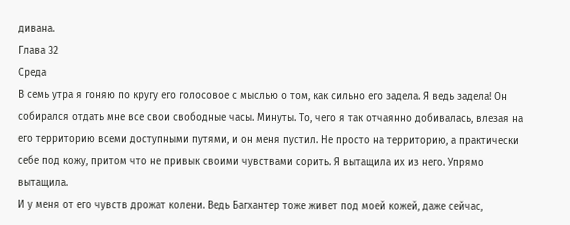дивана.
Глава 32
Среда
В семь утра я гоняю по кругу его голосовое с мыслью о том, как сильно его задела. Я ведь задела! Он собирался отдать мне все свои свободные часы. Минуты. То, чего я так отчаянно добивалась, влезая на его территорию всеми доступными путями, и он меня пустил. Не просто на территорию, а практически себе под кожу, притом что не привык своими чувствами сорить. Я вытащила их из него. Упрямо вытащила.
И у меня от его чувств дрожат колени. Ведь Багхантер тоже живет под моей кожей, даже сейчас,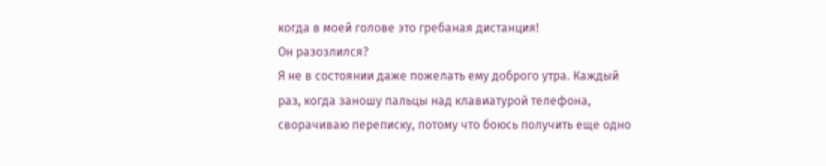когда в моей голове это гребаная дистанция!
Он разозлился?
Я не в состоянии даже пожелать ему доброго утра. Каждый раз, когда заношу пальцы над клавиатурой телефона, сворачиваю переписку, потому что боюсь получить еще одно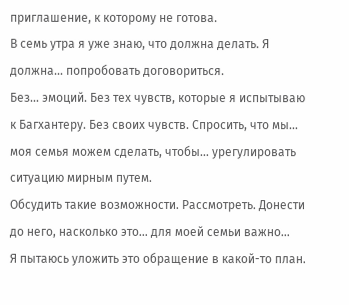приглашение, к которому не готова.
В семь утра я уже знаю, что должна делать. Я должна… попробовать договориться.
Без… эмоций. Без тех чувств, которые я испытываю к Багхантеру. Без своих чувств. Спросить, что мы… моя семья можем сделать, чтобы… урегулировать ситуацию мирным путем.
Обсудить такие возможности. Рассмотреть. Донести до него, насколько это… для моей семьи важно…
Я пытаюсь уложить это обращение в какой-то план.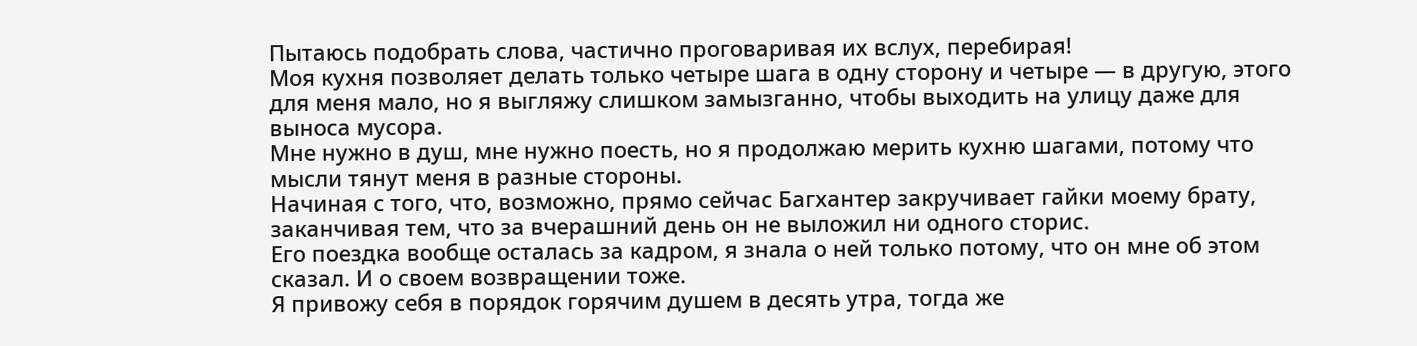Пытаюсь подобрать слова, частично проговаривая их вслух, перебирая!
Моя кухня позволяет делать только четыре шага в одну сторону и четыре — в другую, этого для меня мало, но я выгляжу слишком замызганно, чтобы выходить на улицу даже для выноса мусора.
Мне нужно в душ, мне нужно поесть, но я продолжаю мерить кухню шагами, потому что мысли тянут меня в разные стороны.
Начиная с того, что, возможно, прямо сейчас Багхантер закручивает гайки моему брату, заканчивая тем, что за вчерашний день он не выложил ни одного сторис.
Его поездка вообще осталась за кадром, я знала о ней только потому, что он мне об этом сказал. И о своем возвращении тоже.
Я привожу себя в порядок горячим душем в десять утра, тогда же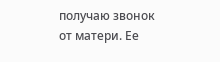получаю звонок от матери. Ее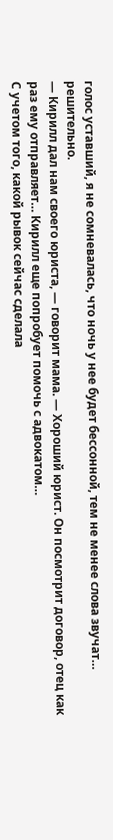голос уставший, я не сомневалась, что ночь у нее будет бессонной, тем не менее слова звучат… решительно.
— Кирилл дал нам своего юриста, — говорит мама. — Хороший юрист. Он посмотрит договор, отец как раз ему отправляет… Кирилл еще попробует помочь с адвокатом…
С учетом того, какой рывок сейчас сделала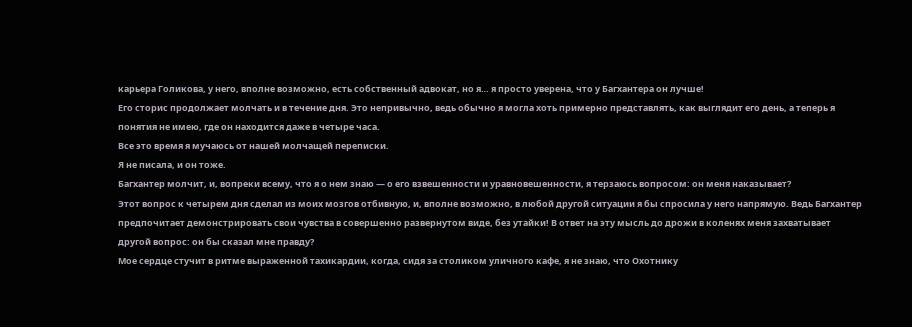карьера Голикова, у него, вполне возможно, есть собственный адвокат, но я… я просто уверена, что у Багхантера он лучше!
Его сторис продолжает молчать и в течение дня. Это непривычно, ведь обычно я могла хоть примерно представлять, как выглядит его день, а теперь я понятия не имею, где он находится даже в четыре часа.
Все это время я мучаюсь от нашей молчащей переписки.
Я не писала, и он тоже.
Багхантер молчит, и, вопреки всему, что я о нем знаю — о его взвешенности и уравновешенности, я терзаюсь вопросом: он меня наказывает?
Этот вопрос к четырем дня сделал из моих мозгов отбивную, и, вполне возможно, в любой другой ситуации я бы спросила у него напрямую. Ведь Багхантер предпочитает демонстрировать свои чувства в совершенно развернутом виде, без утайки! В ответ на эту мысль до дрожи в коленях меня захватывает другой вопрос: он бы сказал мне правду?
Мое сердце стучит в ритме выраженной тахикардии, когда, сидя за столиком уличного кафе, я не знаю, что Охотнику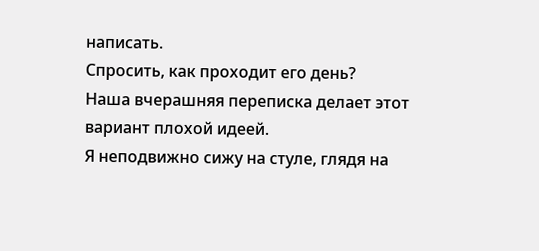написать.
Спросить, как проходит его день?
Наша вчерашняя переписка делает этот вариант плохой идеей.
Я неподвижно сижу на стуле, глядя на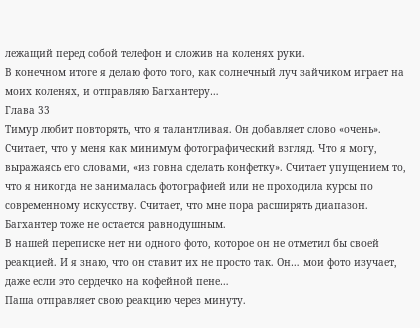лежащий перед собой телефон и сложив на коленях руки.
В конечном итоге я делаю фото того, как солнечный луч зайчиком играет на моих коленях, и отправляю Багхантеру…
Глава 33
Тимур любит повторять, что я талантливая. Он добавляет слово «очень». Считает, что у меня как минимум фотографический взгляд. Что я могу, выражаясь его словами, «из говна сделать конфетку». Считает упущением то, что я никогда не занималась фотографией или не проходила курсы по современному искусству. Считает, что мне пора расширять диапазон.
Багхантер тоже не остается равнодушным.
В нашей переписке нет ни одного фото, которое он не отметил бы своей реакцией. И я знаю, что он ставит их не просто так. Он… мои фото изучает, даже если это сердечко на кофейной пене…
Паша отправляет свою реакцию через минуту.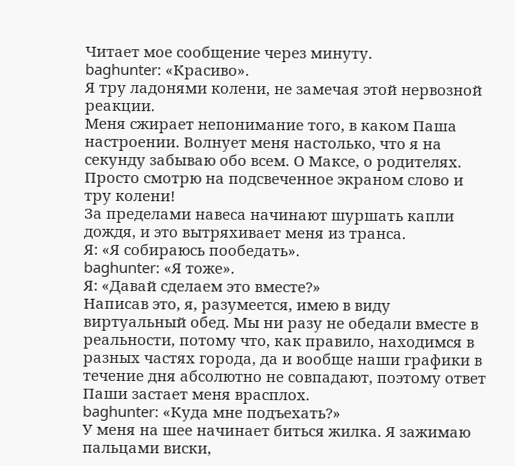Читает мое сообщение через минуту.
baghunter: «Красиво».
Я тру ладонями колени, не замечая этой нервозной реакции.
Меня сжирает непонимание того, в каком Паша настроении. Волнует меня настолько, что я на секунду забываю обо всем. О Максе, о родителях. Просто смотрю на подсвеченное экраном слово и тру колени!
За пределами навеса начинают шуршать капли дождя, и это вытряхивает меня из транса.
Я: «Я собираюсь пообедать».
baghunter: «Я тоже».
Я: «Давай сделаем это вместе?»
Написав это, я, разумеется, имею в виду виртуальный обед. Мы ни разу не обедали вместе в реальности, потому что, как правило, находимся в разных частях города, да и вообще наши графики в течение дня абсолютно не совпадают, поэтому ответ Паши застает меня врасплох.
baghunter: «Куда мне подъехать?»
У меня на шее начинает биться жилка. Я зажимаю пальцами виски,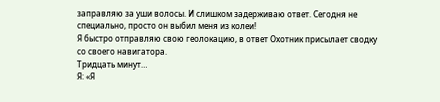заправляю за уши волосы. И слишком задерживаю ответ. Сегодня не специально, просто он выбил меня из колеи!
Я быстро отправляю свою геолокацию, в ответ Охотник присылает сводку со своего навигатора.
Тридцать минут…
Я: «Я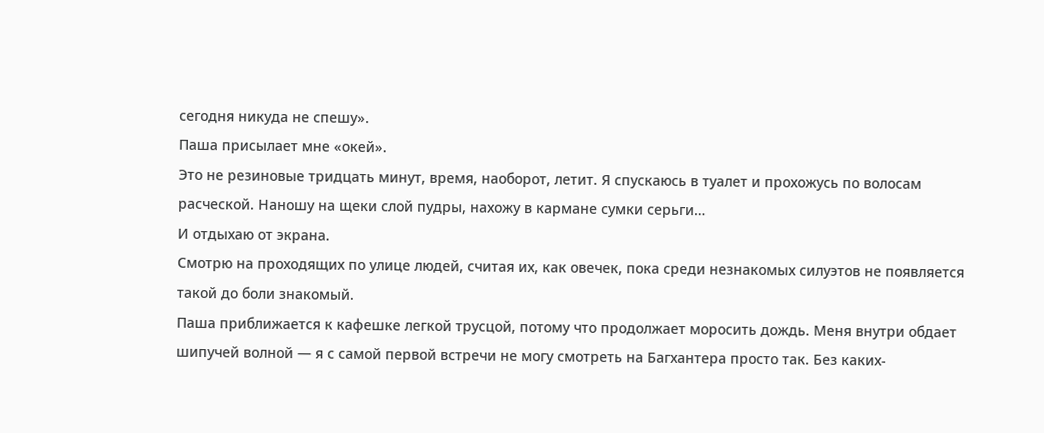сегодня никуда не спешу».
Паша присылает мне «окей».
Это не резиновые тридцать минут, время, наоборот, летит. Я спускаюсь в туалет и прохожусь по волосам расческой. Наношу на щеки слой пудры, нахожу в кармане сумки серьги…
И отдыхаю от экрана.
Смотрю на проходящих по улице людей, считая их, как овечек, пока среди незнакомых силуэтов не появляется такой до боли знакомый.
Паша приближается к кафешке легкой трусцой, потому что продолжает моросить дождь. Меня внутри обдает шипучей волной — я с самой первой встречи не могу смотреть на Багхантера просто так. Без каких-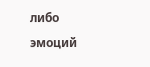либо эмоций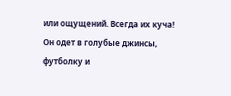или ощущений. Всегда их куча!
Он одет в голубые джинсы, футболку и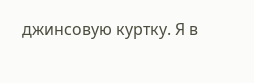джинсовую куртку. Я в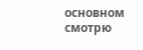основном смотрю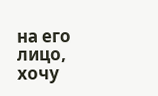на его лицо, хочу